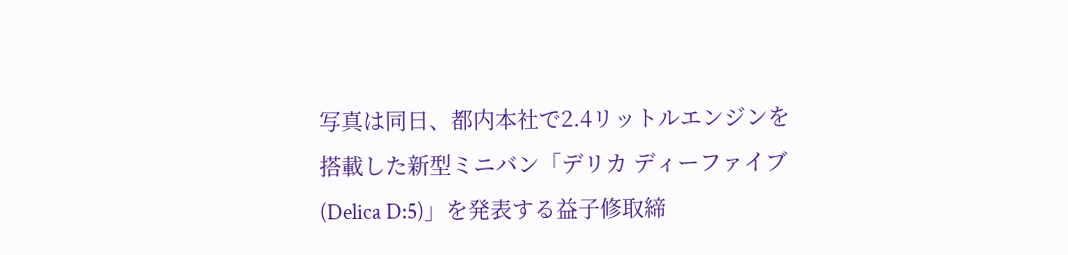写真は同日、都内本社で2.4リットルエンジンを搭載した新型ミニバン「デリカ ディーファイブ(Delica D:5)」を発表する益子修取締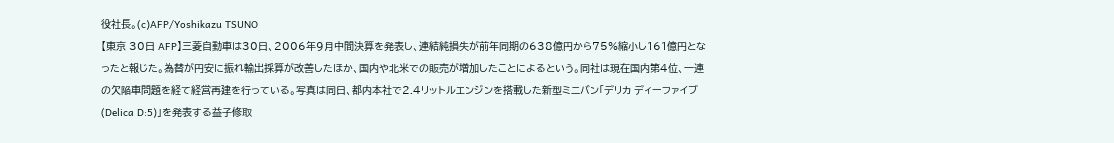役社長。(c)AFP/Yoshikazu TSUNO
【東京 30日 AFP】三菱自動車は30日、2006年9月中間決算を発表し、連結純損失が前年同期の638億円から75%縮小し161億円となったと報じた。為替が円安に振れ輸出採算が改善したほか、国内や北米での販売が増加したことによるという。同社は現在国内第4位、一連の欠陥車問題を経て経営再建を行っている。写真は同日、都内本社で2.4リットルエンジンを搭載した新型ミニバン「デリカ ディーファイブ(Delica D:5)」を発表する益子修取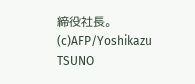締役社長。(c)AFP/Yoshikazu TSUNO